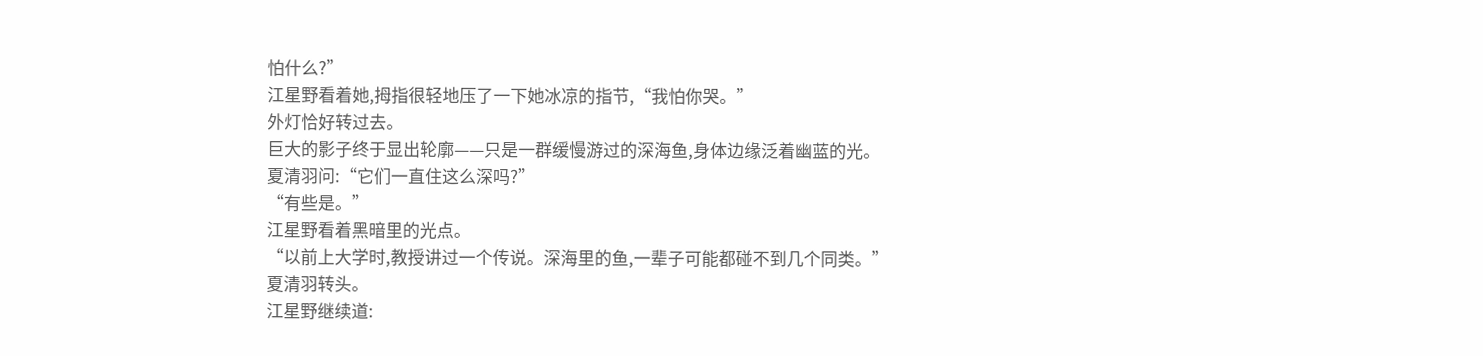怕什么?”
江星野看着她,拇指很轻地压了一下她冰凉的指节,“我怕你哭。”
外灯恰好转过去。
巨大的影子终于显出轮廓——只是一群缓慢游过的深海鱼,身体边缘泛着幽蓝的光。
夏清羽问:“它们一直住这么深吗?”
“有些是。”
江星野看着黑暗里的光点。
“以前上大学时,教授讲过一个传说。深海里的鱼,一辈子可能都碰不到几个同类。”
夏清羽转头。
江星野继续道: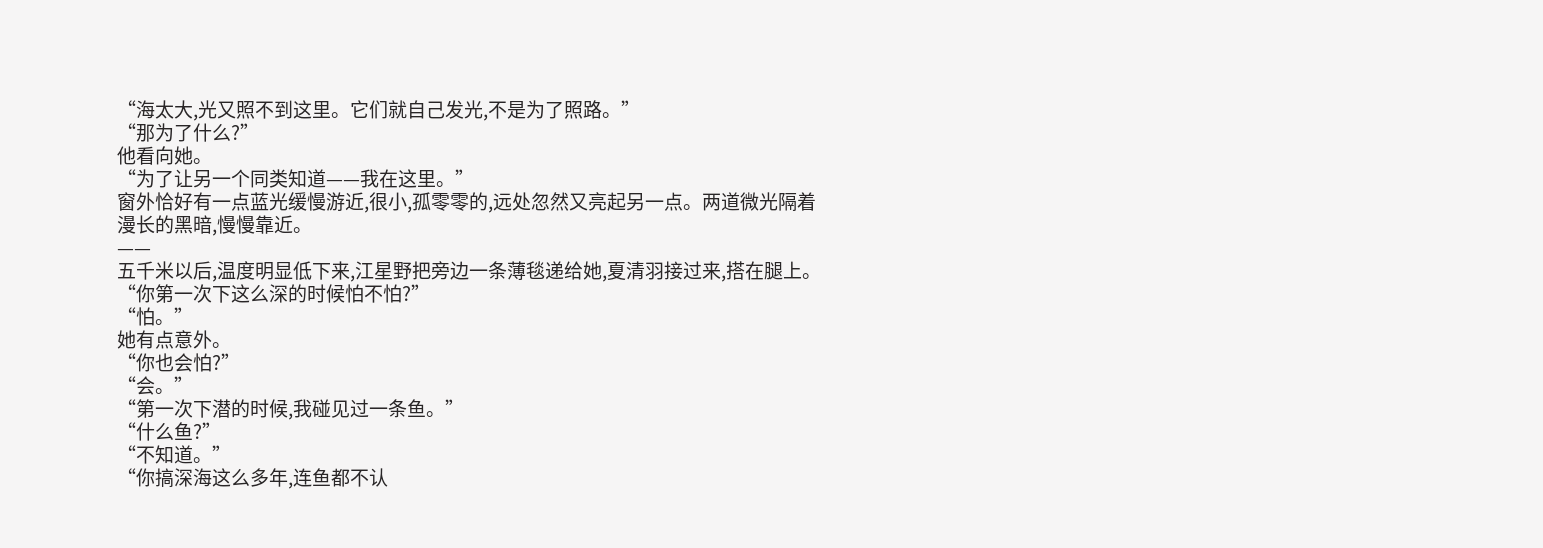“海太大,光又照不到这里。它们就自己发光,不是为了照路。”
“那为了什么?”
他看向她。
“为了让另一个同类知道——我在这里。”
窗外恰好有一点蓝光缓慢游近,很小,孤零零的,远处忽然又亮起另一点。两道微光隔着漫长的黑暗,慢慢靠近。
——
五千米以后,温度明显低下来,江星野把旁边一条薄毯递给她,夏清羽接过来,搭在腿上。
“你第一次下这么深的时候怕不怕?”
“怕。”
她有点意外。
“你也会怕?”
“会。”
“第一次下潜的时候,我碰见过一条鱼。”
“什么鱼?”
“不知道。”
“你搞深海这么多年,连鱼都不认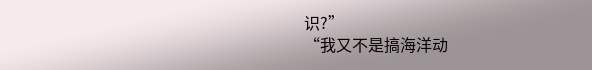识?”
“我又不是搞海洋动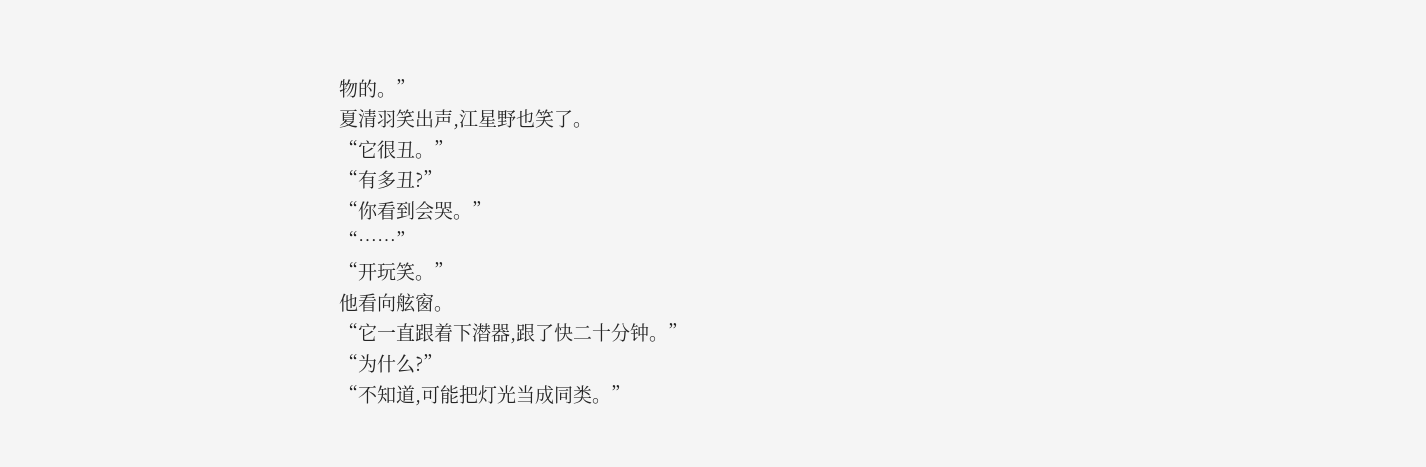物的。”
夏清羽笑出声,江星野也笑了。
“它很丑。”
“有多丑?”
“你看到会哭。”
“……”
“开玩笑。”
他看向舷窗。
“它一直跟着下潜器,跟了快二十分钟。”
“为什么?”
“不知道,可能把灯光当成同类。”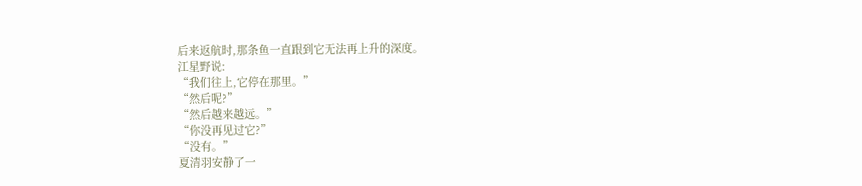后来返航时,那条鱼一直跟到它无法再上升的深度。
江星野说:
“我们往上,它停在那里。”
“然后呢?”
“然后越来越远。”
“你没再见过它?”
“没有。”
夏清羽安静了一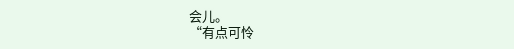会儿。
“有点可怜